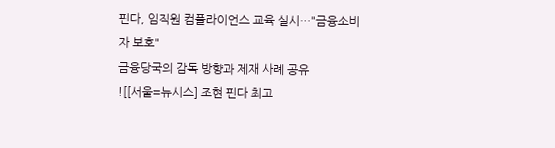핀다, 임직원 컴플라이언스 교육 실시…"금융소비자 보호"
금융당국의 감독 방향과 제재 사례 공유
![[서울=뉴시스] 조현 핀다 최고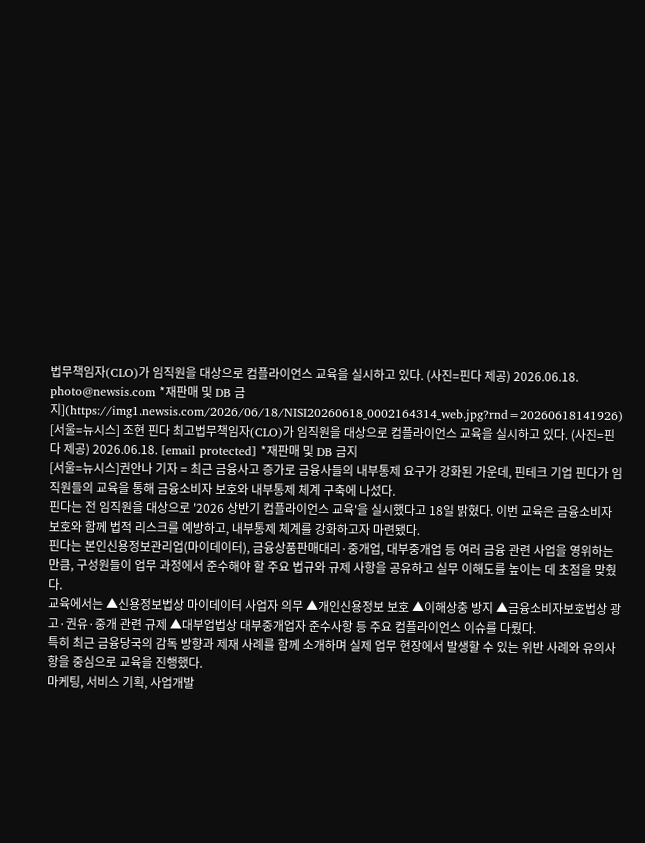법무책임자(CLO)가 임직원을 대상으로 컴플라이언스 교육을 실시하고 있다. (사진=핀다 제공) 2026.06.18. photo@newsis.com *재판매 및 DB 금지](https://img1.newsis.com/2026/06/18/NISI20260618_0002164314_web.jpg?rnd=20260618141926)
[서울=뉴시스] 조현 핀다 최고법무책임자(CLO)가 임직원을 대상으로 컴플라이언스 교육을 실시하고 있다. (사진=핀다 제공) 2026.06.18. [email protected] *재판매 및 DB 금지
[서울=뉴시스]권안나 기자 = 최근 금융사고 증가로 금융사들의 내부통제 요구가 강화된 가운데, 핀테크 기업 핀다가 임직원들의 교육을 통해 금융소비자 보호와 내부통제 체계 구축에 나섰다.
핀다는 전 임직원을 대상으로 '2026 상반기 컴플라이언스 교육'을 실시했다고 18일 밝혔다. 이번 교육은 금융소비자 보호와 함께 법적 리스크를 예방하고, 내부통제 체계를 강화하고자 마련됐다.
핀다는 본인신용정보관리업(마이데이터), 금융상품판매대리·중개업, 대부중개업 등 여러 금융 관련 사업을 영위하는 만큼, 구성원들이 업무 과정에서 준수해야 할 주요 법규와 규제 사항을 공유하고 실무 이해도를 높이는 데 초점을 맞췄다.
교육에서는 ▲신용정보법상 마이데이터 사업자 의무 ▲개인신용정보 보호 ▲이해상충 방지 ▲금융소비자보호법상 광고·권유·중개 관련 규제 ▲대부업법상 대부중개업자 준수사항 등 주요 컴플라이언스 이슈를 다뤘다.
특히 최근 금융당국의 감독 방향과 제재 사례를 함께 소개하며 실제 업무 현장에서 발생할 수 있는 위반 사례와 유의사항을 중심으로 교육을 진행했다.
마케팅, 서비스 기획, 사업개발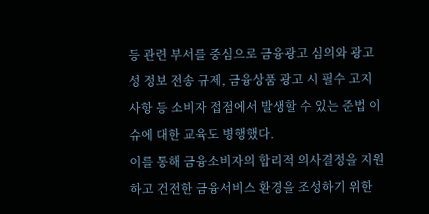등 관련 부서를 중심으로 금융광고 심의와 광고성 정보 전송 규제, 금융상품 광고 시 필수 고지사항 등 소비자 접점에서 발생할 수 있는 준법 이슈에 대한 교육도 병행했다.
이를 통해 금융소비자의 합리적 의사결정을 지원하고 건전한 금융서비스 환경을 조성하기 위한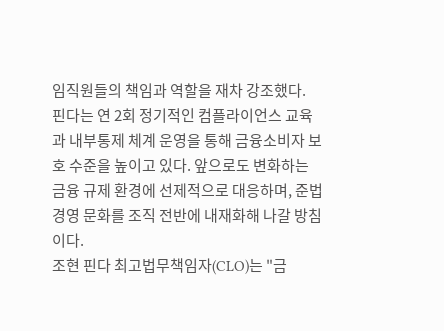임직원들의 책임과 역할을 재차 강조했다.
핀다는 연 2회 정기적인 컴플라이언스 교육과 내부통제 체계 운영을 통해 금융소비자 보호 수준을 높이고 있다. 앞으로도 변화하는 금융 규제 환경에 선제적으로 대응하며, 준법경영 문화를 조직 전반에 내재화해 나갈 방침이다.
조현 핀다 최고법무책임자(CLO)는 "금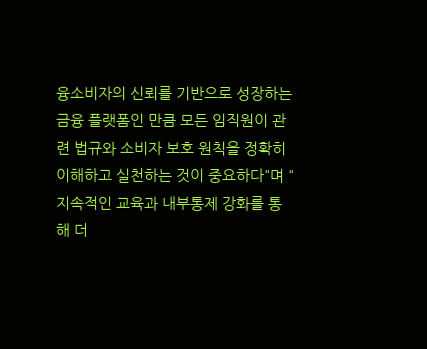융소비자의 신뢰를 기반으로 성장하는 금융 플랫폼인 만큼 모든 임직원이 관련 법규와 소비자 보호 원칙을 정확히 이해하고 실천하는 것이 중요하다"며 "지속적인 교육과 내부통제 강화를 통해 더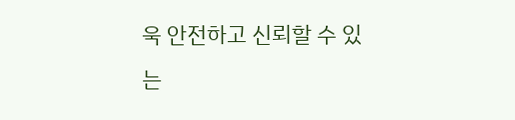욱 안전하고 신뢰할 수 있는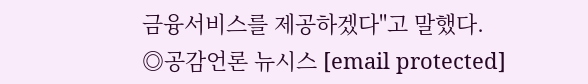금융서비스를 제공하겠다"고 말했다.
◎공감언론 뉴시스 [email protected]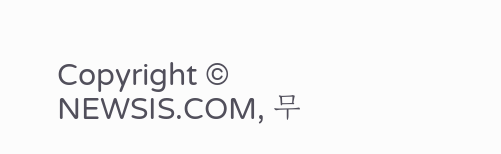Copyright © NEWSIS.COM, 무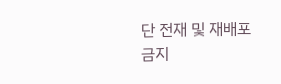단 전재 및 재배포 금지